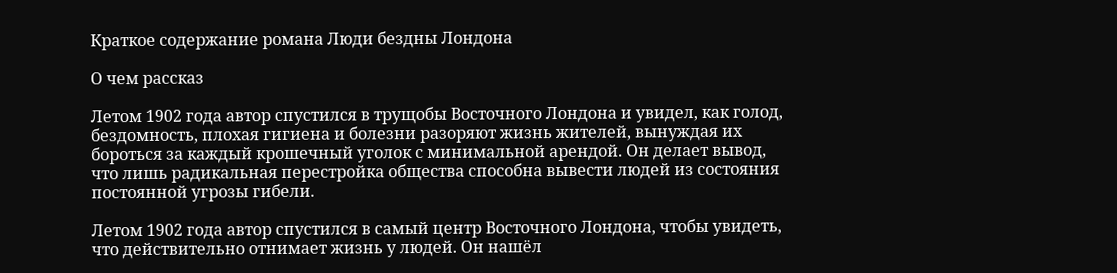Краткое содержание романа Люди бездны Лондона

О чем рассказ

Летом 1902 года автор спустился в трущобы Восточного Лондона и увидел, как голод, бездомность, плохая гигиена и болезни разоряют жизнь жителей, вынуждая их бороться за каждый крошечный уголок с минимальной арендой. Он делает вывод, что лишь радикальная перестройка общества способна вывести людей из состояния постоянной угрозы гибели.

Летом 1902 года автор спустился в самый центр Восточного Лондона, чтобы увидеть, что действительно отнимает жизнь у людей. Он нашёл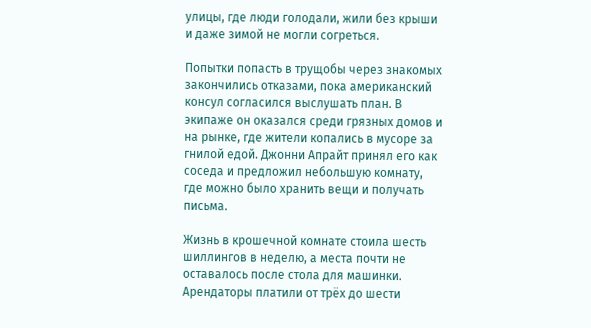улицы, где люди голодали, жили без крыши и даже зимой не могли согреться.

Попытки попасть в трущобы через знакомых закончились отказами, пока американский консул согласился выслушать план. В экипаже он оказался среди грязных домов и на рынке, где жители копались в мусоре за гнилой едой. Джонни Апрайт принял его как соседа и предложил небольшую комнату, где можно было хранить вещи и получать письма.

Жизнь в крошечной комнате стоила шесть шиллингов в неделю, а места почти не оставалось после стола для машинки. Арендаторы платили от трёх до шести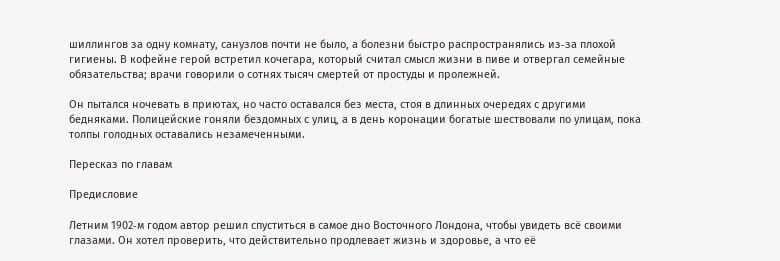шиллингов за одну комнату, санузлов почти не было, а болезни быстро распространялись из‑за плохой гигиены. В кофейне герой встретил кочегара, который считал смысл жизни в пиве и отвергал семейные обязательства; врачи говорили о сотнях тысяч смертей от простуды и пролежней.

Он пытался ночевать в приютах, но часто оставался без места, стоя в длинных очередях с другими бедняками. Полицейские гоняли бездомных с улиц, а в день коронации богатые шествовали по улицам, пока толпы голодных оставались незамеченными.

Пересказ по главам

Предисловие

Летним 1902‑м годом автор решил спуститься в самое дно Восточного Лондона, чтобы увидеть всё своими глазами. Он хотел проверить, что действительно продлевает жизнь и здоровье, а что её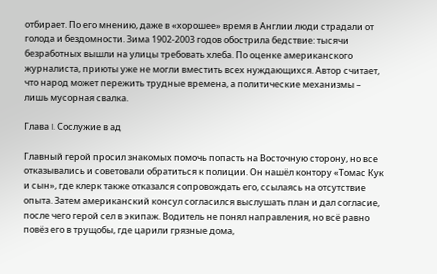отбирает. По его мнению, даже в «хорошее» время в Англии люди страдали от голода и бездомности. Зима 1902‑2003 годов обострила бедствие: тысячи безработных вышли на улицы требовать хлеба. По оценке американского журналиста, приюты уже не могли вместить всех нуждающихся. Автор считает, что народ может пережить трудные времена, а политические механизмы – лишь мусорная свалка.

Глава I. Сослужие в ад

Главный герой просил знакомых помочь попасть на Восточную сторону, но все отказывались и советовали обратиться к полиции. Он нашёл контору «Томас Кук и сын», где клерк также отказался сопровождать его, ссылаясь на отсутствие опыта. Затем американский консул согласился выслушать план и дал согласие, после чего герой сел в экипаж. Водитель не понял направления, но всё равно повёз его в трущобы, где царили грязные дома,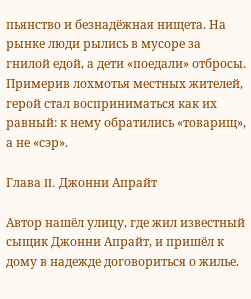пьянство и безнадёжная нищета. На рынке люди рылись в мусоре за гнилой едой, а дети «поедали» отбросы. Примерив лохмотья местных жителей, герой стал восприниматься как их равный: к нему обратились «товарищ», а не «сэр».

Глава II. Джонни Апрайт

Автор нашёл улицу, где жил известный сыщик Джонни Апрайт, и пришёл к дому в надежде договориться о жилье.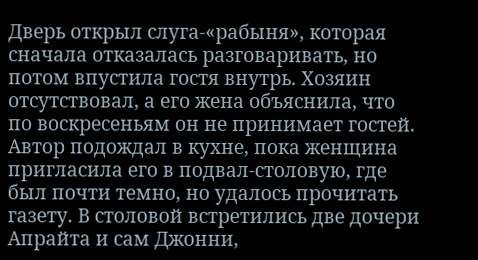Дверь открыл слуга‑«рабыня», которая сначала отказалась разговаривать, но потом впустила гостя внутрь. Хозяин отсутствовал, а его жена объяснила, что по воскресеньям он не принимает гостей. Автор подождал в кухне, пока женщина пригласила его в подвал‑столовую, где был почти темно, но удалось прочитать газету. В столовой встретились две дочери Апрайта и сам Джонни,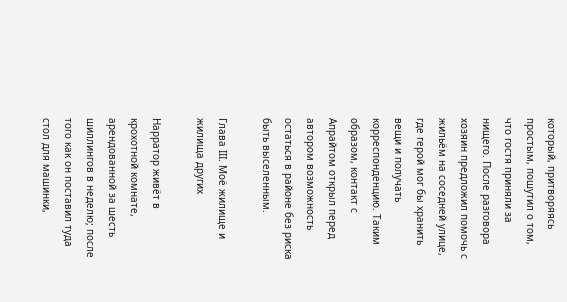который, притворяясь простым, пошутил о том, что гостя приняли за нищего. После разговора хозяин предложил помочь с жильём на соседней улице, где герой мог бы хранить вещи и получать корреспонденцию. Таким образом, контакт с Апрайтом открыл перед автором возможность остаться в районе без риска быть выселенным.

Глава III. Моё жилище и жилища других

Нарратор живёт в крохотной комнате, арендованной за шесть шиллингов в неделю; после того как он поставил туда стол для машинки,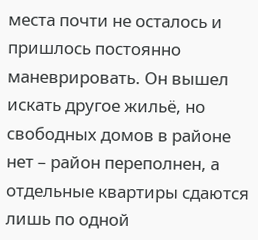места почти не осталось и пришлось постоянно маневрировать. Он вышел искать другое жильё, но свободных домов в районе нет – район переполнен, а отдельные квартиры сдаются лишь по одной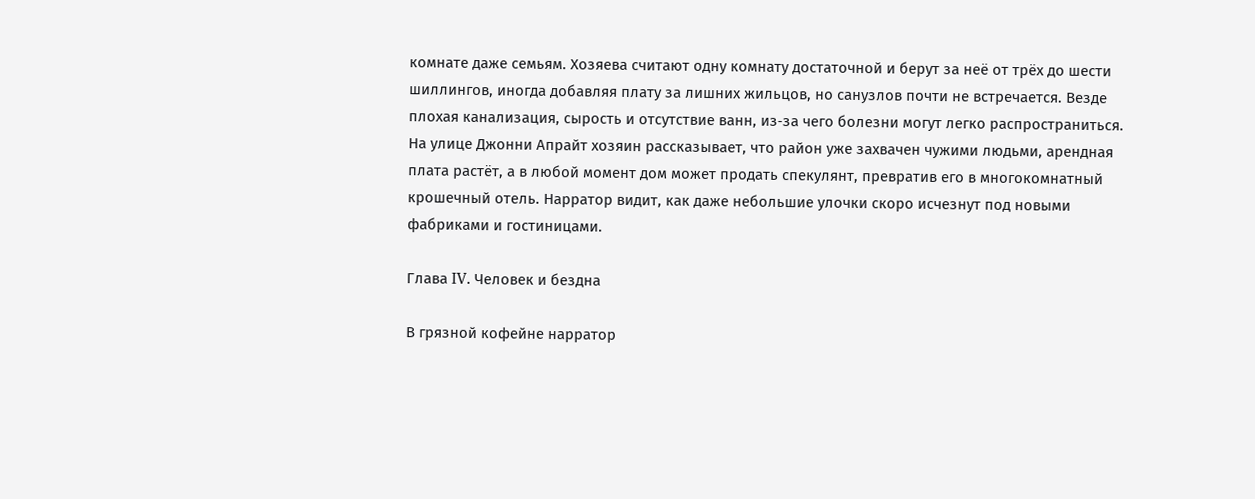комнате даже семьям. Хозяева считают одну комнату достаточной и берут за неё от трёх до шести шиллингов, иногда добавляя плату за лишних жильцов, но санузлов почти не встречается. Везде плохая канализация, сырость и отсутствие ванн, из‑за чего болезни могут легко распространиться. На улице Джонни Апрайт хозяин рассказывает, что район уже захвачен чужими людьми, арендная плата растёт, а в любой момент дом может продать спекулянт, превратив его в многокомнатный крошечный отель. Нарратор видит, как даже небольшие улочки скоро исчезнут под новыми фабриками и гостиницами.

Глава IV. Человек и бездна

В грязной кофейне нарратор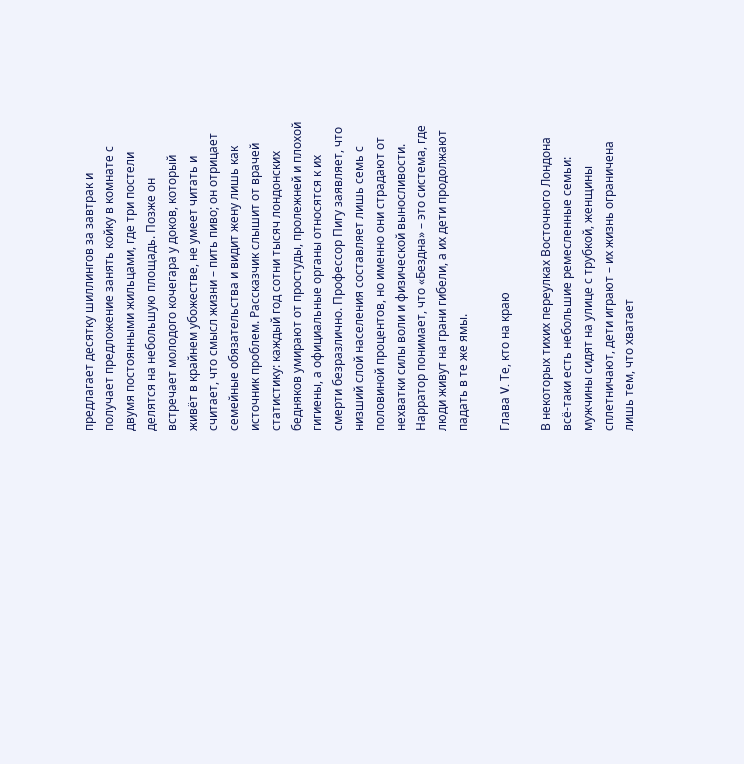предлагает десятку шиллингов за завтрак и получает предложение занять койку в комнате с двумя постоянными жильцами, где три постели делятся на небольшую площадь. Позже он встречает молодого кочегара у доков, который живёт в крайнем убожестве, не умеет читать и считает, что смысл жизни – пить пиво; он отрицает семейные обязательства и видит жену лишь как источник проблем. Рассказчик слышит от врачей статистику: каждый год сотни тысяч лондонских бедняков умирают от простуды, пролежней и плохой гигиены, а официальные органы относятся к их смерти безразлично. Профессор Пигу заявляет, что низший слой населения составляет лишь семь с половиной процентов, но именно они страдают от нехватки силы воли и физической выносливости. Нарратор понимает, что «Бездна» – это система, где люди живут на грани гибели, а их дети продолжают падать в те же ямы.

Глава V. Те, кто на краю

В некоторых тихих переулках Восточного Лондона всё‑таки есть небольшие ремесленные семьи: мужчины сидят на улице с трубкой, женщины сплетничают, дети играют – их жизнь ограничена лишь тем, что хватает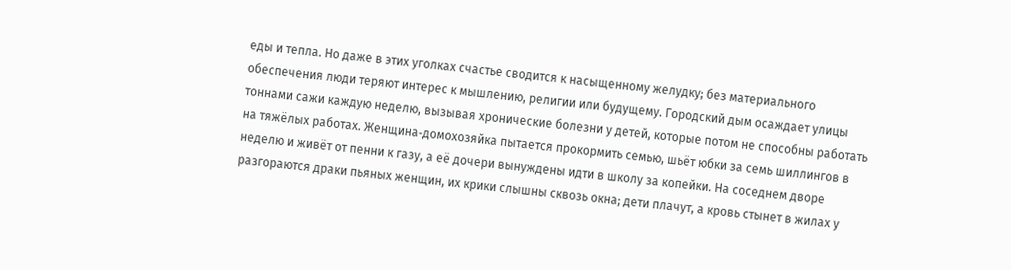еды и тепла. Но даже в этих уголках счастье сводится к насыщенному желудку; без материального обеспечения люди теряют интерес к мышлению, религии или будущему. Городский дым осаждает улицы тоннами сажи каждую неделю, вызывая хронические болезни у детей, которые потом не способны работать на тяжёлых работах. Женщина‑домохозяйка пытается прокормить семью, шьёт юбки за семь шиллингов в неделю и живёт от пенни к газу, а её дочери вынуждены идти в школу за копейки. На соседнем дворе разгораются драки пьяных женщин, их крики слышны сквозь окна; дети плачут, а кровь стынет в жилах у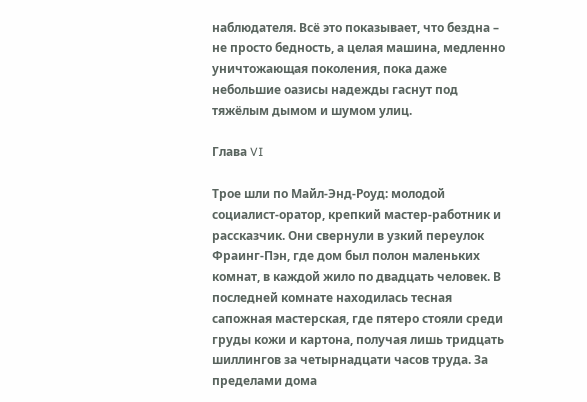наблюдателя. Всё это показывает, что бездна – не просто бедность, а целая машина, медленно уничтожающая поколения, пока даже небольшие оазисы надежды гаснут под тяжёлым дымом и шумом улиц.

Глава VI

Трое шли по Майл‑Энд‑Роуд: молодой социалист‑оратор, крепкий мастер‑работник и рассказчик. Они свернули в узкий переулок Фраинг‑Пэн, где дом был полон маленьких комнат, в каждой жило по двадцать человек. В последней комнате находилась тесная сапожная мастерская, где пятеро стояли среди груды кожи и картона, получая лишь тридцать шиллингов за четырнадцати часов труда. За пределами дома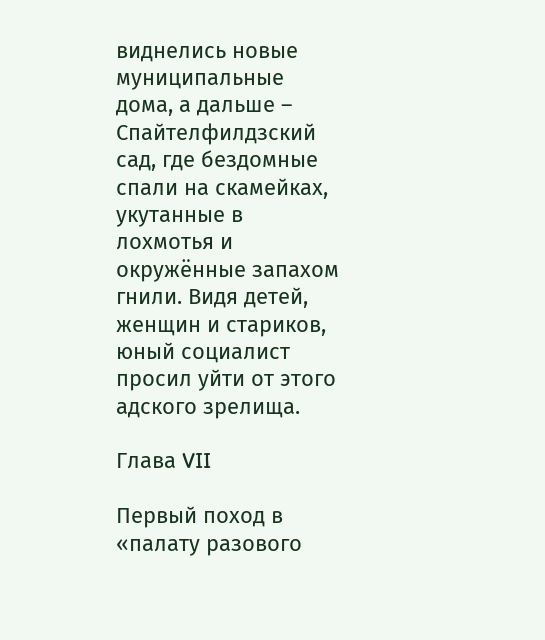виднелись новые муниципальные дома, а дальше – Спайтелфилдзский сад, где бездомные спали на скамейках, укутанные в лохмотья и окружённые запахом гнили. Видя детей, женщин и стариков, юный социалист просил уйти от этого адского зрелища.

Глава VII

Первый поход в «палату разового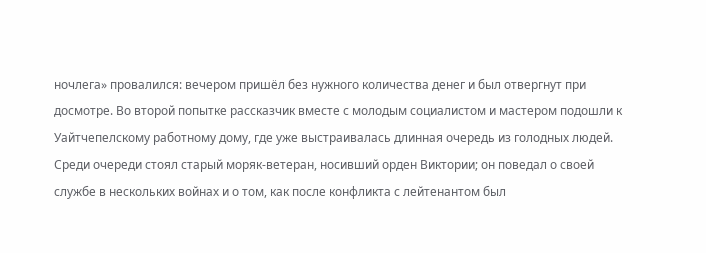ночлега» провалился: вечером пришёл без нужного количества денег и был отвергнут при досмотре. Во второй попытке рассказчик вместе с молодым социалистом и мастером подошли к Уайтчепелскому работному дому, где уже выстраивалась длинная очередь из голодных людей. Среди очереди стоял старый моряк‑ветеран, носивший орден Виктории; он поведал о своей службе в нескольких войнах и о том, как после конфликта с лейтенантом был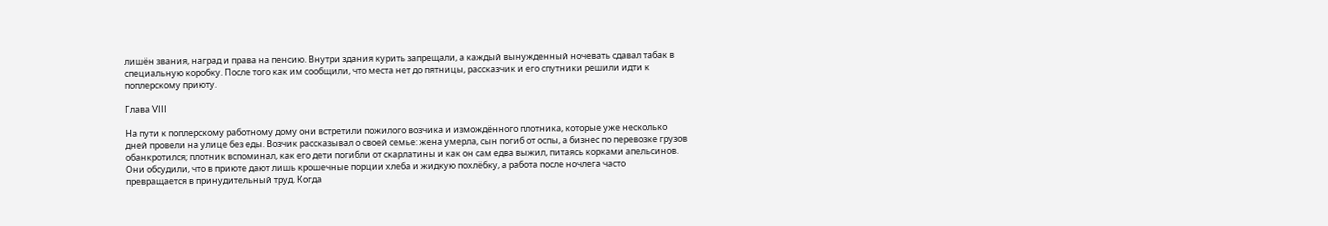лишён звания, наград и права на пенсию. Внутри здания курить запрещали, а каждый вынужденный ночевать сдавал табак в специальную коробку. После того как им сообщили, что места нет до пятницы, рассказчик и его спутники решили идти к поплерскому приюту.

Глава VIII

На пути к поплерскому работному дому они встретили пожилого возчика и измождённого плотника, которые уже несколько дней провели на улице без еды. Возчик рассказывал о своей семье: жена умерла, сын погиб от оспы, а бизнес по перевозке грузов обанкротился; плотник вспоминал, как его дети погибли от скарлатины и как он сам едва выжил, питаясь корками апельсинов. Они обсудили, что в приюте дают лишь крошечные порции хлеба и жидкую похлёбку, а работа после ночлега часто превращается в принудительный труд. Когда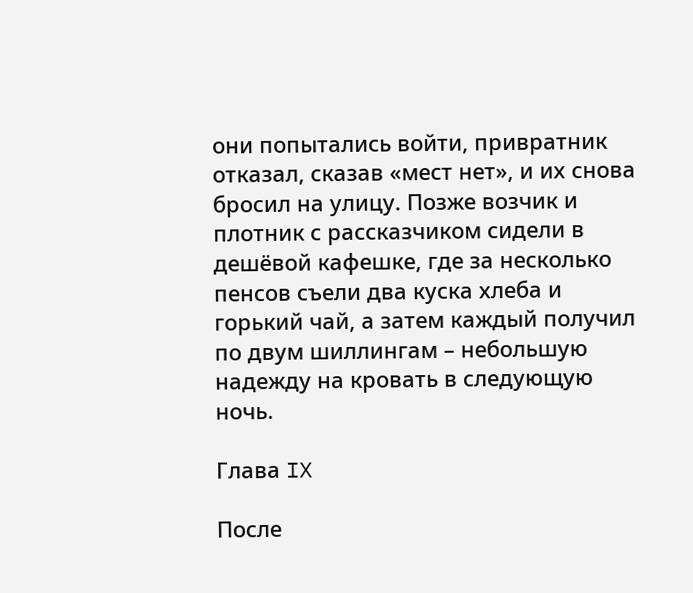они попытались войти, привратник отказал, сказав «мест нет», и их снова бросил на улицу. Позже возчик и плотник с рассказчиком сидели в дешёвой кафешке, где за несколько пенсов съели два куска хлеба и горький чай, а затем каждый получил по двум шиллингам – небольшую надежду на кровать в следующую ночь.

Глава IX

После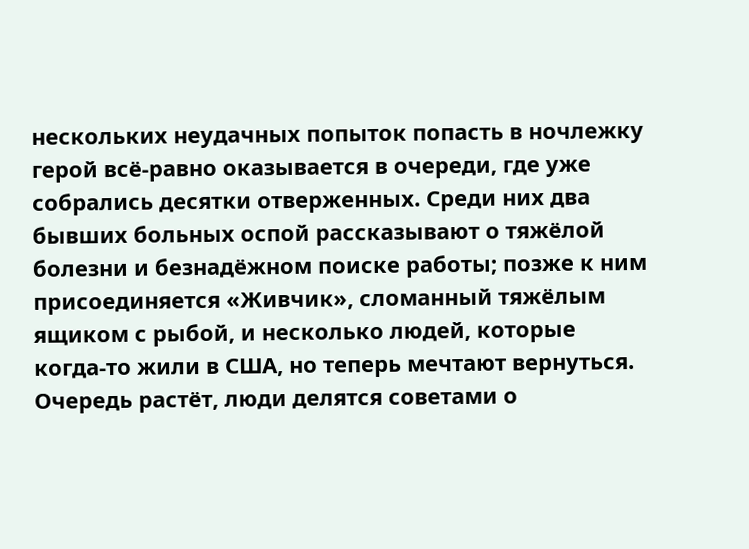нескольких неудачных попыток попасть в ночлежку герой всё‑равно оказывается в очереди, где уже собрались десятки отверженных. Среди них два бывших больных оспой рассказывают о тяжёлой болезни и безнадёжном поиске работы; позже к ним присоединяется «Живчик», сломанный тяжёлым ящиком с рыбой, и несколько людей, которые когда‑то жили в США, но теперь мечтают вернуться. Очередь растёт, люди делятся советами о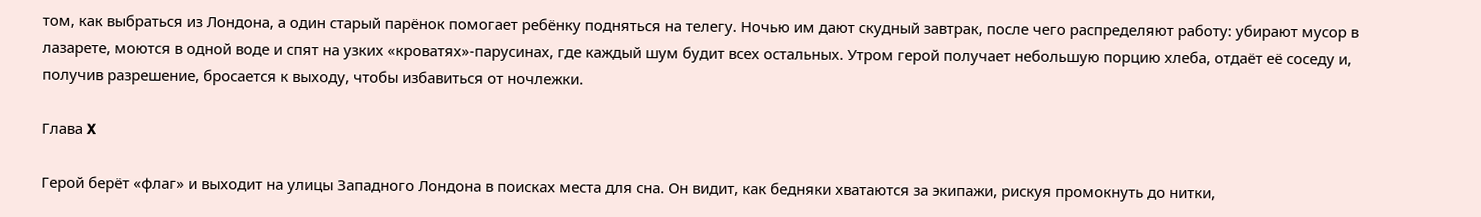том, как выбраться из Лондона, а один старый парёнок помогает ребёнку подняться на телегу. Ночью им дают скудный завтрак, после чего распределяют работу: убирают мусор в лазарете, моются в одной воде и спят на узких «кроватях»‑парусинах, где каждый шум будит всех остальных. Утром герой получает небольшую порцию хлеба, отдаёт её соседу и, получив разрешение, бросается к выходу, чтобы избавиться от ночлежки.

Глава X

Герой берёт «флаг» и выходит на улицы Западного Лондона в поисках места для сна. Он видит, как бедняки хватаются за экипажи, рискуя промокнуть до нитки,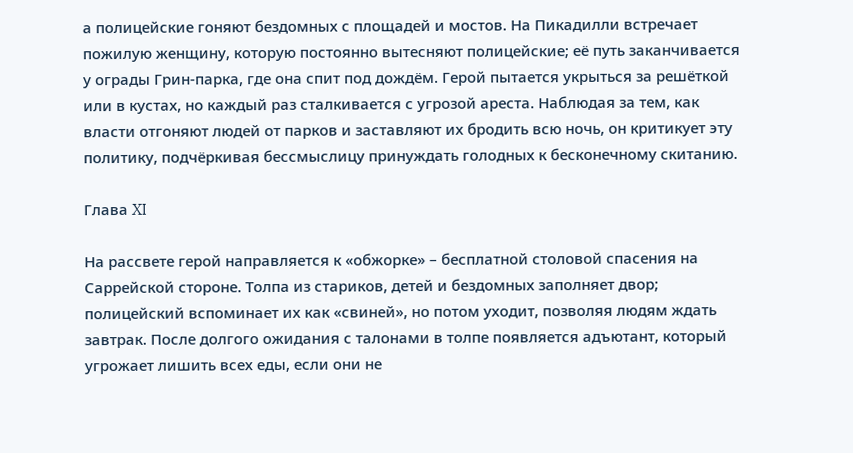а полицейские гоняют бездомных с площадей и мостов. На Пикадилли встречает пожилую женщину, которую постоянно вытесняют полицейские; её путь заканчивается у ограды Грин‑парка, где она спит под дождём. Герой пытается укрыться за решёткой или в кустах, но каждый раз сталкивается с угрозой ареста. Наблюдая за тем, как власти отгоняют людей от парков и заставляют их бродить всю ночь, он критикует эту политику, подчёркивая бессмыслицу принуждать голодных к бесконечному скитанию.

Глава XI

На рассвете герой направляется к «обжорке» – бесплатной столовой спасения на Саррейской стороне. Толпа из стариков, детей и бездомных заполняет двор; полицейский вспоминает их как «свиней», но потом уходит, позволяя людям ждать завтрак. После долгого ожидания с талонами в толпе появляется адъютант, который угрожает лишить всех еды, если они не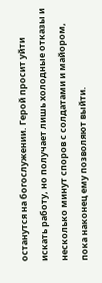останутся на богослужении. Герой просит уйти искать работу, но получает лишь холодные отказы и несколько минут споров с солдатами и майором, пока наконец ему позволяют выйти.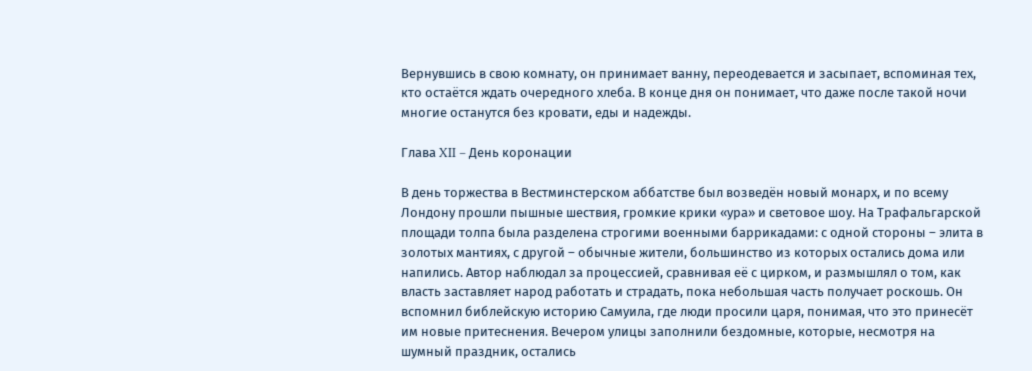Вернувшись в свою комнату, он принимает ванну, переодевается и засыпает, вспоминая тех, кто остаётся ждать очередного хлеба. В конце дня он понимает, что даже после такой ночи многие останутся без кровати, еды и надежды.

Глава XII – День коронации

В день торжества в Вестминстерском аббатстве был возведён новый монарх, и по всему Лондону прошли пышные шествия, громкие крики «ура» и световое шоу. На Трафальгарской площади толпа была разделена строгими военными баррикадами: с одной стороны – элита в золотых мантиях, с другой – обычные жители, большинство из которых остались дома или напились. Автор наблюдал за процессией, сравнивая её с цирком, и размышлял о том, как власть заставляет народ работать и страдать, пока небольшая часть получает роскошь. Он вспомнил библейскую историю Самуила, где люди просили царя, понимая, что это принесёт им новые притеснения. Вечером улицы заполнили бездомные, которые, несмотря на шумный праздник, остались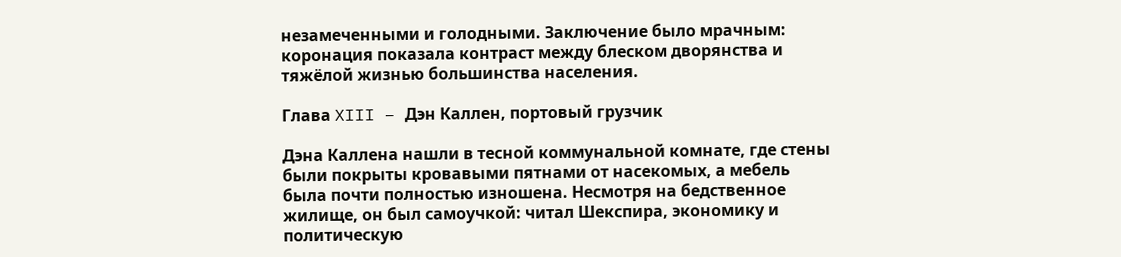незамеченными и голодными. Заключение было мрачным: коронация показала контраст между блеском дворянства и тяжёлой жизнью большинства населения.

Глава XIII – Дэн Каллен, портовый грузчик

Дэна Каллена нашли в тесной коммунальной комнате, где стены были покрыты кровавыми пятнами от насекомых, а мебель была почти полностью изношена. Несмотря на бедственное жилище, он был самоучкой: читал Шекспира, экономику и политическую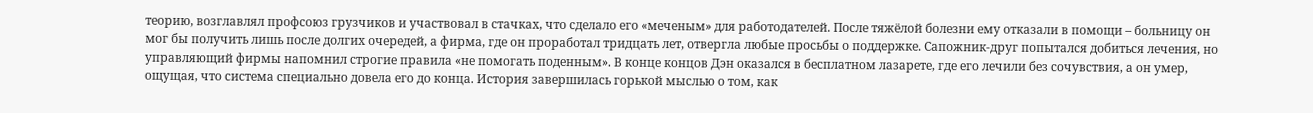теорию, возглавлял профсоюз грузчиков и участвовал в стачках, что сделало его «меченым» для работодателей. После тяжёлой болезни ему отказали в помощи – больницу он мог бы получить лишь после долгих очередей, а фирма, где он проработал тридцать лет, отвергла любые просьбы о поддержке. Сапожник‑друг попытался добиться лечения, но управляющий фирмы напомнил строгие правила «не помогать поденным». В конце концов Дэн оказался в бесплатном лазарете, где его лечили без сочувствия, а он умер, ощущая, что система специально довела его до конца. История завершилась горькой мыслью о том, как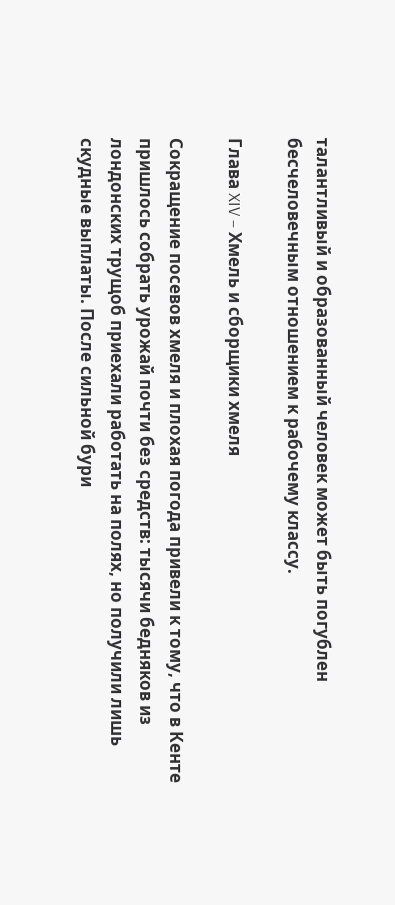талантливый и образованный человек может быть погублен бесчеловечным отношением к рабочему классу.

Глава XIV – Хмель и сборщики хмеля

Сокращение посевов хмеля и плохая погода привели к тому, что в Кенте пришлось собрать урожай почти без средств: тысячи бедняков из лондонских трущоб приехали работать на полях, но получили лишь скудные выплаты. После сильной бури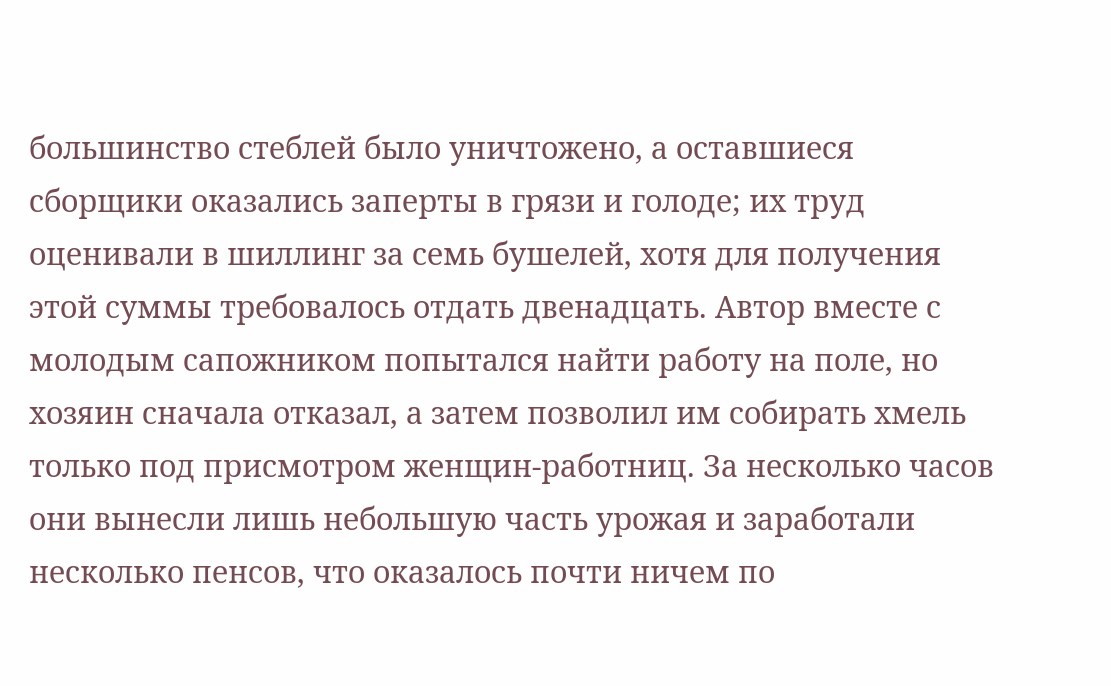большинство стеблей было уничтожено, а оставшиеся сборщики оказались заперты в грязи и голоде; их труд оценивали в шиллинг за семь бушелей, хотя для получения этой суммы требовалось отдать двенадцать. Автор вместе с молодым сапожником попытался найти работу на поле, но хозяин сначала отказал, а затем позволил им собирать хмель только под присмотром женщин‑работниц. За несколько часов они вынесли лишь небольшую часть урожая и заработали несколько пенсов, что оказалось почти ничем по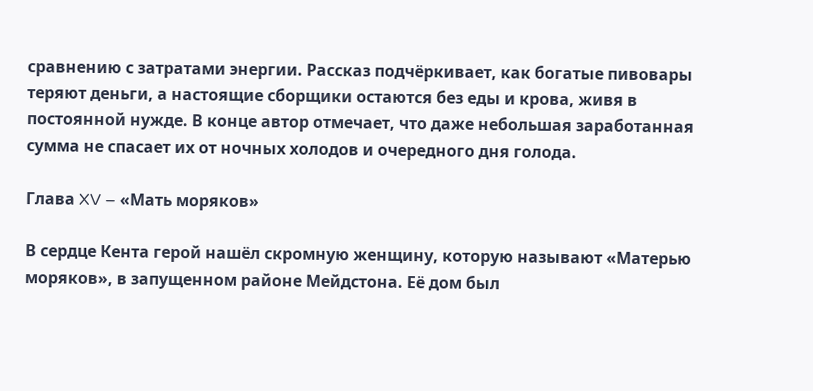сравнению с затратами энергии. Рассказ подчёркивает, как богатые пивовары теряют деньги, а настоящие сборщики остаются без еды и крова, живя в постоянной нужде. В конце автор отмечает, что даже небольшая заработанная сумма не спасает их от ночных холодов и очередного дня голода.

Глава XV – «Мать моряков»

В сердце Кента герой нашёл скромную женщину, которую называют «Матерью моряков», в запущенном районе Мейдстона. Её дом был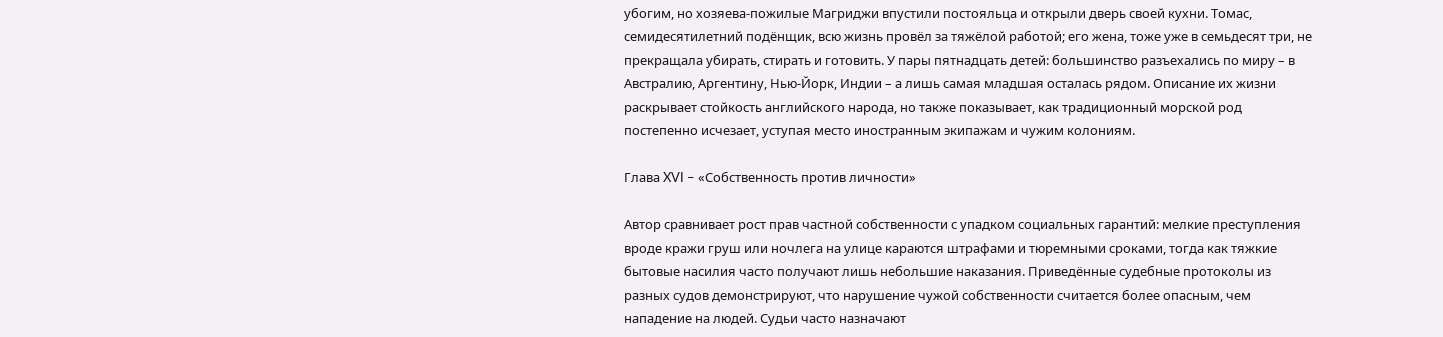убогим, но хозяева‑пожилые Магриджи впустили постояльца и открыли дверь своей кухни. Томас, семидесятилетний подёнщик, всю жизнь провёл за тяжёлой работой; его жена, тоже уже в семьдесят три, не прекращала убирать, стирать и готовить. У пары пятнадцать детей: большинство разъехались по миру – в Австралию, Аргентину, Нью‑Йорк, Индии – а лишь самая младшая осталась рядом. Описание их жизни раскрывает стойкость английского народа, но также показывает, как традиционный морской род постепенно исчезает, уступая место иностранным экипажам и чужим колониям.

Глава XVI – «Собственность против личности»

Автор сравнивает рост прав частной собственности с упадком социальных гарантий: мелкие преступления вроде кражи груш или ночлега на улице караются штрафами и тюремными сроками, тогда как тяжкие бытовые насилия часто получают лишь небольшие наказания. Приведённые судебные протоколы из разных судов демонстрируют, что нарушение чужой собственности считается более опасным, чем нападение на людей. Судьи часто назначают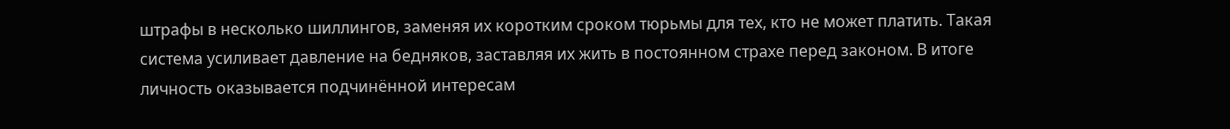штрафы в несколько шиллингов, заменяя их коротким сроком тюрьмы для тех, кто не может платить. Такая система усиливает давление на бедняков, заставляя их жить в постоянном страхе перед законом. В итоге личность оказывается подчинённой интересам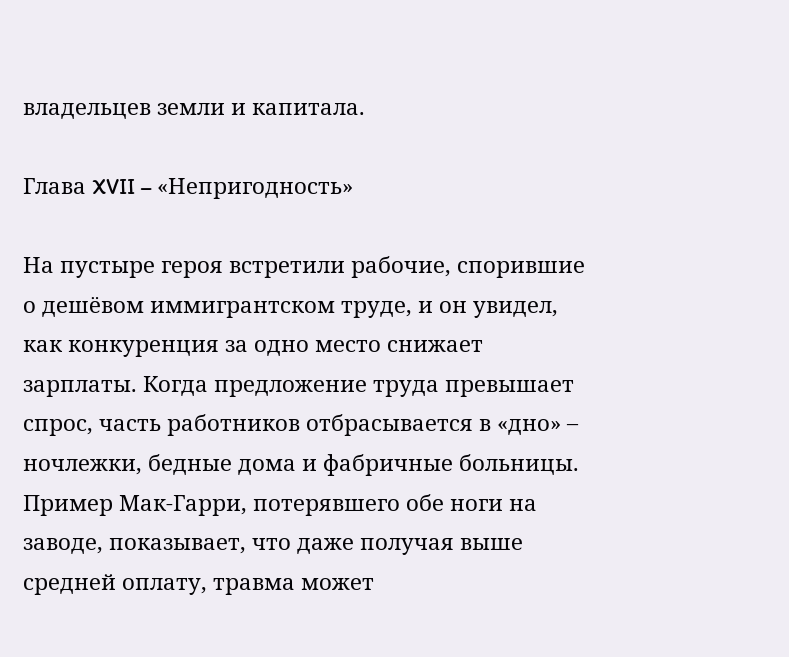владельцев земли и капитала.

Глава XVII – «Непригодность»

На пустыре героя встретили рабочие, спорившие о дешёвом иммигрантском труде, и он увидел, как конкуренция за одно место снижает зарплаты. Когда предложение труда превышает спрос, часть работников отбрасывается в «дно» – ночлежки, бедные дома и фабричные больницы. Пример Мак‑Гарри, потерявшего обе ноги на заводе, показывает, что даже получая выше средней оплату, травма может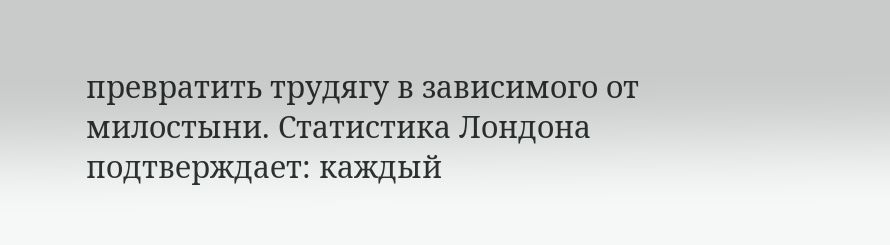превратить трудягу в зависимого от милостыни. Статистика Лондона подтверждает: каждый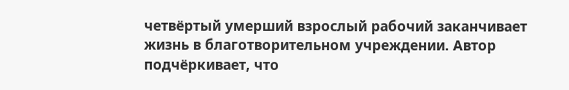четвёртый умерший взрослый рабочий заканчивает жизнь в благотворительном учреждении. Автор подчёркивает, что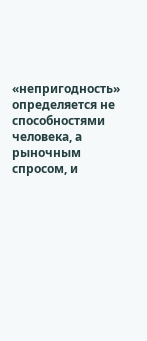«непригодность» определяется не способностями человека, а рыночным спросом, и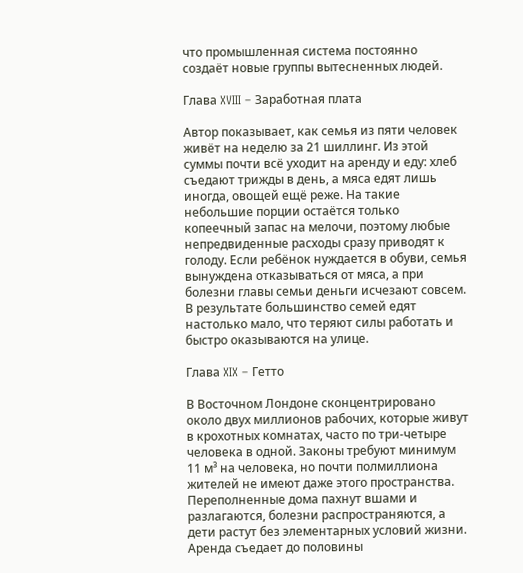что промышленная система постоянно создаёт новые группы вытесненных людей.

Глава XVIII – Заработная плата

Автор показывает, как семья из пяти человек живёт на неделю за 21 шиллинг. Из этой суммы почти всё уходит на аренду и еду: хлеб съедают трижды в день, а мяса едят лишь иногда, овощей ещё реже. На такие небольшие порции остаётся только копеечный запас на мелочи, поэтому любые непредвиденные расходы сразу приводят к голоду. Если ребёнок нуждается в обуви, семья вынуждена отказываться от мяса, а при болезни главы семьи деньги исчезают совсем. В результате большинство семей едят настолько мало, что теряют силы работать и быстро оказываются на улице.

Глава XIX – Гетто

В Восточном Лондоне сконцентрировано около двух миллионов рабочих, которые живут в крохотных комнатах, часто по три‑четыре человека в одной. Законы требуют минимум 11 м³ на человека, но почти полмиллиона жителей не имеют даже этого пространства. Переполненные дома пахнут вшами и разлагаются, болезни распространяются, а дети растут без элементарных условий жизни. Аренда съедает до половины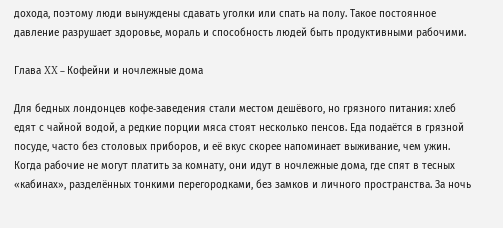дохода, поэтому люди вынуждены сдавать уголки или спать на полу. Такое постоянное давление разрушает здоровье, мораль и способность людей быть продуктивными рабочими.

Глава XX – Кофейни и ночлежные дома

Для бедных лондонцев кофе‑заведения стали местом дешёвого, но грязного питания: хлеб едят с чайной водой, а редкие порции мяса стоят несколько пенсов. Еда подаётся в грязной посуде, часто без столовых приборов, и её вкус скорее напоминает выживание, чем ужин. Когда рабочие не могут платить за комнату, они идут в ночлежные дома, где спят в тесных «кабинах», разделённых тонкими перегородками, без замков и личного пространства. За ночь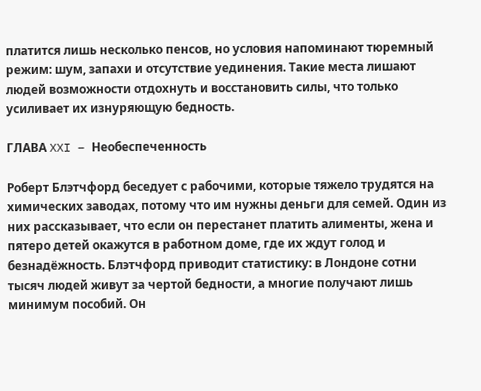платится лишь несколько пенсов, но условия напоминают тюремный режим: шум, запахи и отсутствие уединения. Такие места лишают людей возможности отдохнуть и восстановить силы, что только усиливает их изнуряющую бедность.

ГЛАВА XXI – Необеспеченность

Роберт Блэтчфорд беседует с рабочими, которые тяжело трудятся на химических заводах, потому что им нужны деньги для семей. Один из них рассказывает, что если он перестанет платить алименты, жена и пятеро детей окажутся в работном доме, где их ждут голод и безнадёжность. Блэтчфорд приводит статистику: в Лондоне сотни тысяч людей живут за чертой бедности, а многие получают лишь минимум пособий. Он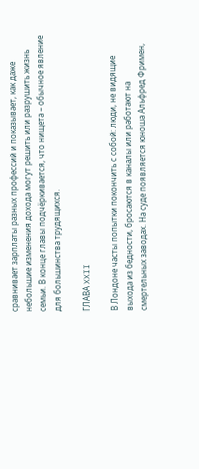сравнивает зарплаты разных профессий и показывает, как даже небольшие изменения дохода могут решить или разрушить жизнь семьи. В конце главы подчёркивается, что нищета – обычное явление для большинства трудящихся.

ГЛАВА XXII

В Лондоне часты попытки покончить с собой: люди, не видящие выхода из бедности, бросаются в каналы или работают на смертельных заводах. На суде появляется юноша Альфред Фримен,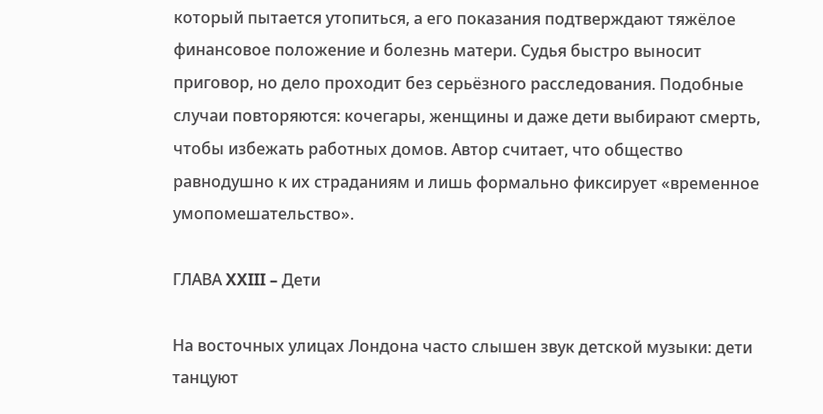который пытается утопиться, а его показания подтверждают тяжёлое финансовое положение и болезнь матери. Судья быстро выносит приговор, но дело проходит без серьёзного расследования. Подобные случаи повторяются: кочегары, женщины и даже дети выбирают смерть, чтобы избежать работных домов. Автор считает, что общество равнодушно к их страданиям и лишь формально фиксирует «временное умопомешательство».

ГЛАВА XXIII – Дети

На восточных улицах Лондона часто слышен звук детской музыки: дети танцуют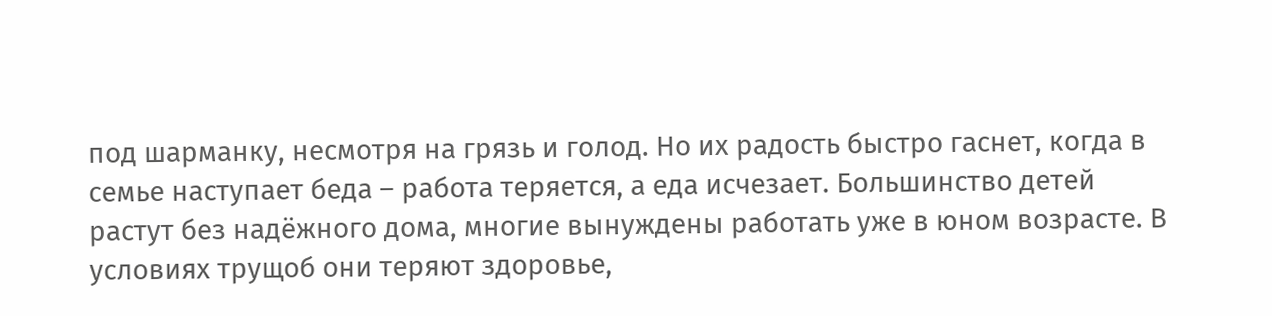под шарманку, несмотря на грязь и голод. Но их радость быстро гаснет, когда в семье наступает беда – работа теряется, а еда исчезает. Большинство детей растут без надёжного дома, многие вынуждены работать уже в юном возрасте. В условиях трущоб они теряют здоровье,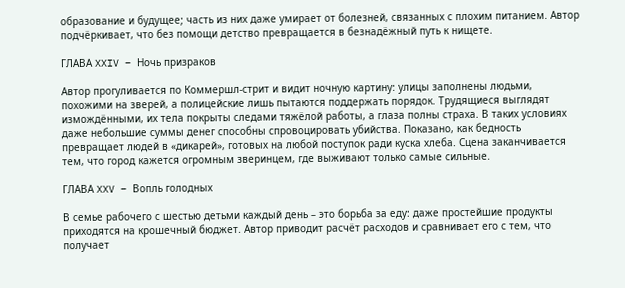образование и будущее; часть из них даже умирает от болезней, связанных с плохим питанием. Автор подчёркивает, что без помощи детство превращается в безнадёжный путь к нищете.

ГЛАВА XXIV – Ночь призраков

Автор прогуливается по Коммершл‑стрит и видит ночную картину: улицы заполнены людьми, похожими на зверей, а полицейские лишь пытаются поддержать порядок. Трудящиеся выглядят измождёнными, их тела покрыты следами тяжёлой работы, а глаза полны страха. В таких условиях даже небольшие суммы денег способны спровоцировать убийства. Показано, как бедность превращает людей в «дикарей», готовых на любой поступок ради куска хлеба. Сцена заканчивается тем, что город кажется огромным зверинцем, где выживают только самые сильные.

ГЛАВА XXV – Вопль голодных

В семье рабочего с шестью детьми каждый день – это борьба за еду: даже простейшие продукты приходятся на крошечный бюджет. Автор приводит расчёт расходов и сравнивает его с тем, что получает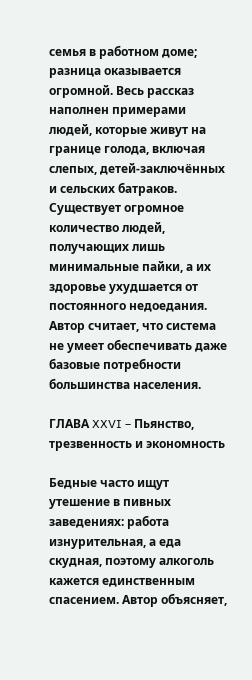семья в работном доме; разница оказывается огромной. Весь рассказ наполнен примерами людей, которые живут на границе голода, включая слепых, детей‑заключённых и сельских батраков. Существует огромное количество людей, получающих лишь минимальные пайки, а их здоровье ухудшается от постоянного недоедания. Автор считает, что система не умеет обеспечивать даже базовые потребности большинства населения.

ГЛАВА XXVI – Пьянство, трезвенность и экономность

Бедные часто ищут утешение в пивных заведениях: работа изнурительная, а еда скудная, поэтому алкоголь кажется единственным спасением. Автор объясняет,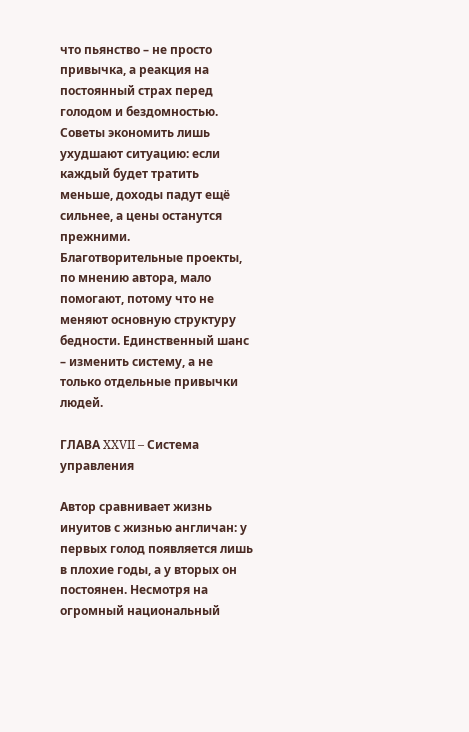что пьянство – не просто привычка, а реакция на постоянный страх перед голодом и бездомностью. Советы экономить лишь ухудшают ситуацию: если каждый будет тратить меньше, доходы падут ещё сильнее, а цены останутся прежними. Благотворительные проекты, по мнению автора, мало помогают, потому что не меняют основную структуру бедности. Единственный шанс – изменить систему, а не только отдельные привычки людей.

ГЛАВА XXVII – Система управления

Автор сравнивает жизнь инуитов с жизнью англичан: у первых голод появляется лишь в плохие годы, а у вторых он постоянен. Несмотря на огромный национальный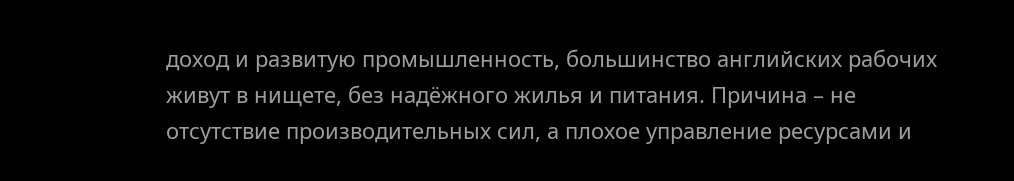доход и развитую промышленность, большинство английских рабочих живут в нищете, без надёжного жилья и питания. Причина – не отсутствие производительных сил, а плохое управление ресурсами и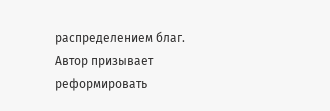распределением благ. Автор призывает реформировать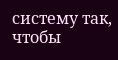систему так, чтобы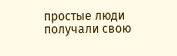простые люди получали свою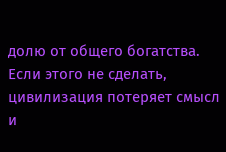долю от общего богатства. Если этого не сделать, цивилизация потеряет смысл и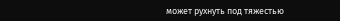может рухнуть под тяжестью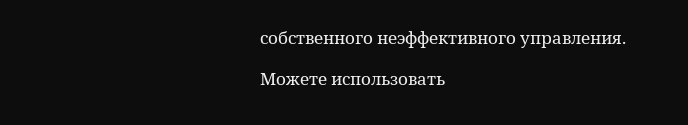собственного неэффективного управления.

Можете использовать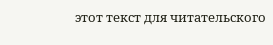этот текст для читательского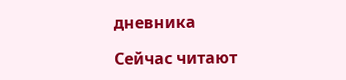дневника

Сейчас читают